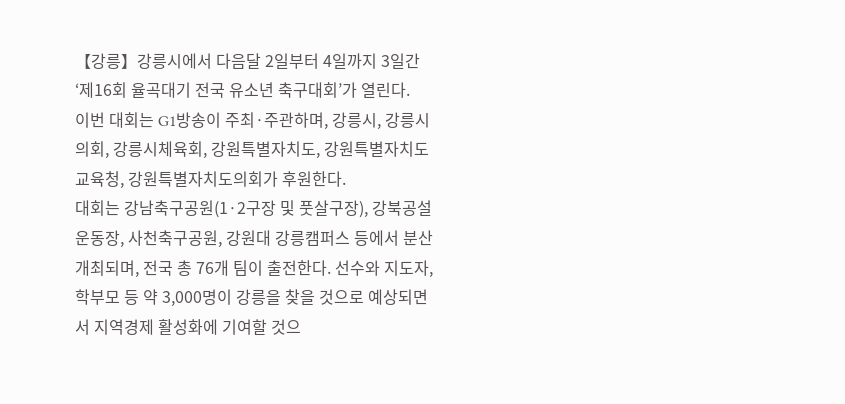【강릉】강릉시에서 다음달 2일부터 4일까지 3일간 ‘제16회 율곡대기 전국 유소년 축구대회’가 열린다.
이번 대회는 G1방송이 주최·주관하며, 강릉시, 강릉시의회, 강릉시체육회, 강원특별자치도, 강원특별자치도교육청, 강원특별자치도의회가 후원한다.
대회는 강남축구공원(1·2구장 및 풋살구장), 강북공설운동장, 사천축구공원, 강원대 강릉캠퍼스 등에서 분산 개최되며, 전국 총 76개 팀이 출전한다. 선수와 지도자, 학부모 등 약 3,000명이 강릉을 찾을 것으로 예상되면서 지역경제 활성화에 기여할 것으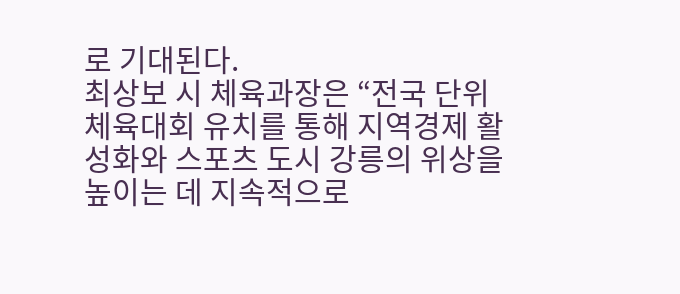로 기대된다.
최상보 시 체육과장은 “전국 단위 체육대회 유치를 통해 지역경제 활성화와 스포츠 도시 강릉의 위상을 높이는 데 지속적으로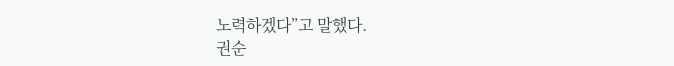노력하겠다”고 말했다.
권순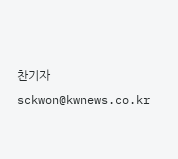찬기자 sckwon@kwnews.co.kr